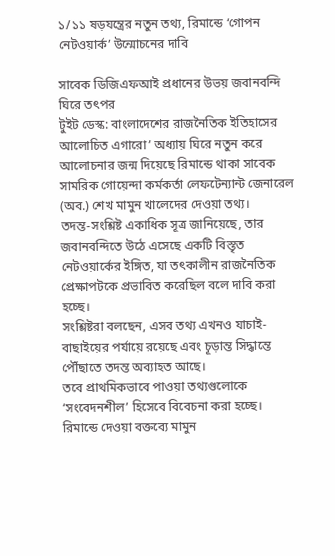১/১১ ষড়যন্ত্রের নতুন তথ্য, রিমান্ডে ‘গোপন নেটওয়ার্ক’ উন্মোচনের দাবি

সাবেক ডিজিএফআই প্রধানের উভয় জবানবন্দি ঘিরে তৎপর
টুইট ডেস্ক: বাংলাদেশের রাজনৈতিক ইতিহাসের আলোচিত এগারো’ অধ্যায় ঘিরে নতুন করে আলোচনার জন্ম দিয়েছে রিমান্ডে থাকা সাবেক সামরিক গোয়েন্দা কর্মকর্তা লেফটেন্যান্ট জেনারেল (অব.) শেখ মামুন খালেদের দেওয়া তথ্য।
তদন্ত-সংশ্লিষ্ট একাধিক সূত্র জানিয়েছে, তার জবানবন্দিতে উঠে এসেছে একটি বিস্তৃত নেটওয়ার্কের ইঙ্গিত, যা তৎকালীন রাজনৈতিক প্রেক্ষাপটকে প্রভাবিত করেছিল বলে দাবি করা হচ্ছে।
সংশ্লিষ্টরা বলছেন, এসব তথ্য এখনও যাচাই-বাছাইয়ের পর্যায়ে রয়েছে এবং চূড়ান্ত সিদ্ধান্তে পৌঁছাতে তদন্ত অব্যাহত আছে।
তবে প্রাথমিকভাবে পাওয়া তথ্যগুলোকে ‘সংবেদনশীল’ হিসেবে বিবেচনা করা হচ্ছে।
রিমান্ডে দেওয়া বক্তব্যে মামুন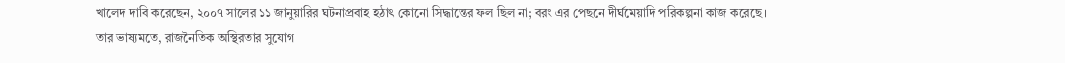খালেদ দাবি করেছেন, ২০০৭ সালের ১১ জানুয়ারির ঘটনাপ্রবাহ হঠাৎ কোনো সিদ্ধান্তের ফল ছিল না; বরং এর পেছনে দীর্ঘমেয়াদি পরিকল্পনা কাজ করেছে।
তার ভাষ্যমতে, রাজনৈতিক অস্থিরতার সুযোগ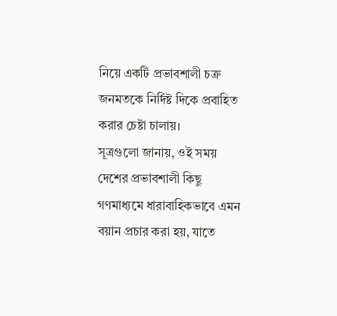নিয়ে একটি প্রভাবশালী চক্র জনমতকে নির্দিষ্ট দিকে প্রবাহিত করার চেষ্টা চালায়।
সূত্রগুলো জানায়, ওই সময় দেশের প্রভাবশালী কিছু গণমাধ্যমে ধারাবাহিকভাবে এমন বয়ান প্রচার করা হয়, যাতে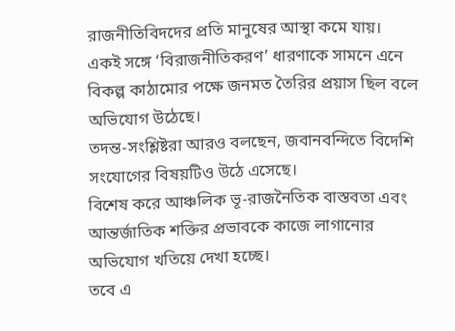রাজনীতিবিদদের প্রতি মানুষের আস্থা কমে যায়।
একই সঙ্গে ‘বিরাজনীতিকরণ’ ধারণাকে সামনে এনে বিকল্প কাঠামোর পক্ষে জনমত তৈরির প্রয়াস ছিল বলে অভিযোগ উঠেছে।
তদন্ত-সংশ্লিষ্টরা আরও বলছেন, জবানবন্দিতে বিদেশি সংযোগের বিষয়টিও উঠে এসেছে।
বিশেষ করে আঞ্চলিক ভূ-রাজনৈতিক বাস্তবতা এবং আন্তর্জাতিক শক্তির প্রভাবকে কাজে লাগানোর অভিযোগ খতিয়ে দেখা হচ্ছে।
তবে এ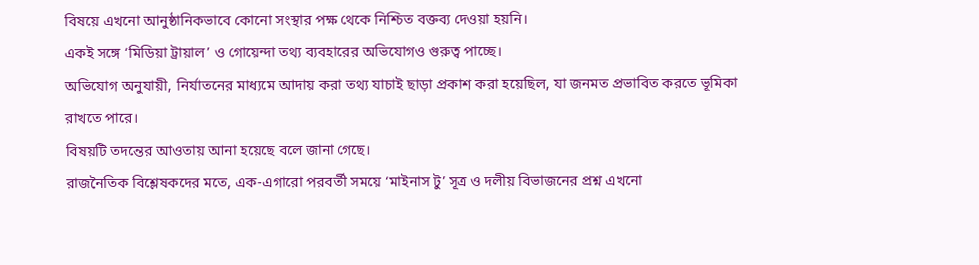বিষয়ে এখনো আনুষ্ঠানিকভাবে কোনো সংস্থার পক্ষ থেকে নিশ্চিত বক্তব্য দেওয়া হয়নি।
একই সঙ্গে ‘মিডিয়া ট্রায়াল’ ও গোয়েন্দা তথ্য ব্যবহারের অভিযোগও গুরুত্ব পাচ্ছে।
অভিযোগ অনুযায়ী, নির্যাতনের মাধ্যমে আদায় করা তথ্য যাচাই ছাড়া প্রকাশ করা হয়েছিল, যা জনমত প্রভাবিত করতে ভূমিকা রাখতে পারে।
বিষয়টি তদন্তের আওতায় আনা হয়েছে বলে জানা গেছে।
রাজনৈতিক বিশ্লেষকদের মতে, এক-এগারো পরবর্তী সময়ে ‘মাইনাস টু’ সূত্র ও দলীয় বিভাজনের প্রশ্ন এখনো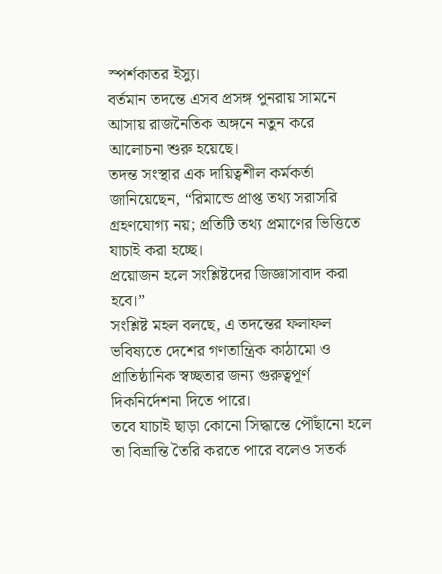স্পর্শকাতর ইস্যু।
বর্তমান তদন্তে এসব প্রসঙ্গ পুনরায় সামনে আসায় রাজনৈতিক অঙ্গনে নতুন করে আলোচনা শুরু হয়েছে।
তদন্ত সংস্থার এক দায়িত্বশীল কর্মকর্তা জানিয়েছেন, “রিমান্ডে প্রাপ্ত তথ্য সরাসরি গ্রহণযোগ্য নয়; প্রতিটি তথ্য প্রমাণের ভিত্তিতে যাচাই করা হচ্ছে।
প্রয়োজন হলে সংশ্লিষ্টদের জিজ্ঞাসাবাদ করা হবে।”
সংশ্লিষ্ট মহল বলছে, এ তদন্তের ফলাফল ভবিষ্যতে দেশের গণতান্ত্রিক কাঠামো ও প্রাতিষ্ঠানিক স্বচ্ছতার জন্য গুরুত্বপূর্ণ দিকনির্দেশনা দিতে পারে।
তবে যাচাই ছাড়া কোনো সিদ্ধান্তে পৌঁছানো হলে তা বিভ্রান্তি তৈরি করতে পারে বলেও সতর্ক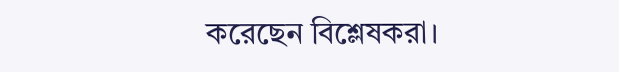করেছেন বিশ্লেষকরা।